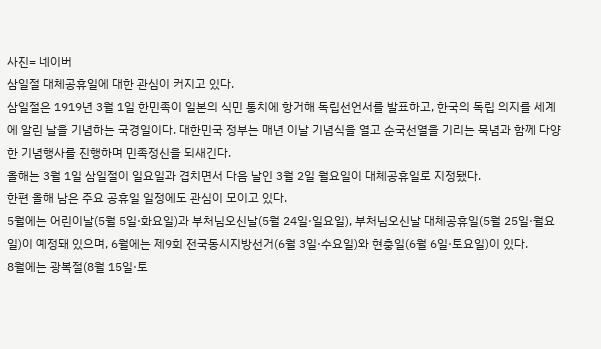사진= 네이버
삼일절 대체공휴일에 대한 관심이 커지고 있다.
삼일절은 1919년 3월 1일 한민족이 일본의 식민 통치에 항거해 독립선언서를 발표하고, 한국의 독립 의지를 세계에 알린 날을 기념하는 국경일이다. 대한민국 정부는 매년 이날 기념식을 열고 순국선열을 기리는 묵념과 함께 다양한 기념행사를 진행하며 민족정신을 되새긴다.
올해는 3월 1일 삼일절이 일요일과 겹치면서 다음 날인 3월 2일 월요일이 대체공휴일로 지정됐다.
한편 올해 남은 주요 공휴일 일정에도 관심이 모이고 있다.
5월에는 어린이날(5월 5일·화요일)과 부처님오신날(5월 24일·일요일), 부처님오신날 대체공휴일(5월 25일·월요일)이 예정돼 있으며, 6월에는 제9회 전국동시지방선거(6월 3일·수요일)와 현충일(6월 6일·토요일)이 있다.
8월에는 광복절(8월 15일·토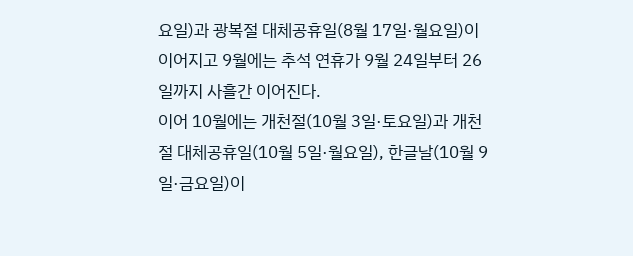요일)과 광복절 대체공휴일(8월 17일·월요일)이 이어지고 9월에는 추석 연휴가 9월 24일부터 26일까지 사흘간 이어진다.
이어 10월에는 개천절(10월 3일·토요일)과 개천절 대체공휴일(10월 5일·월요일), 한글날(10월 9일·금요일)이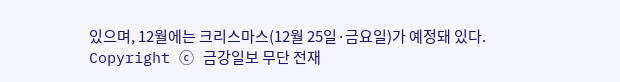있으며, 12월에는 크리스마스(12월 25일·금요일)가 예정돼 있다.
Copyright ⓒ 금강일보 무단 전재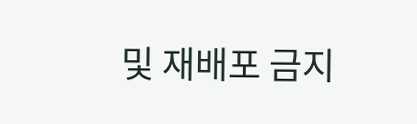및 재배포 금지